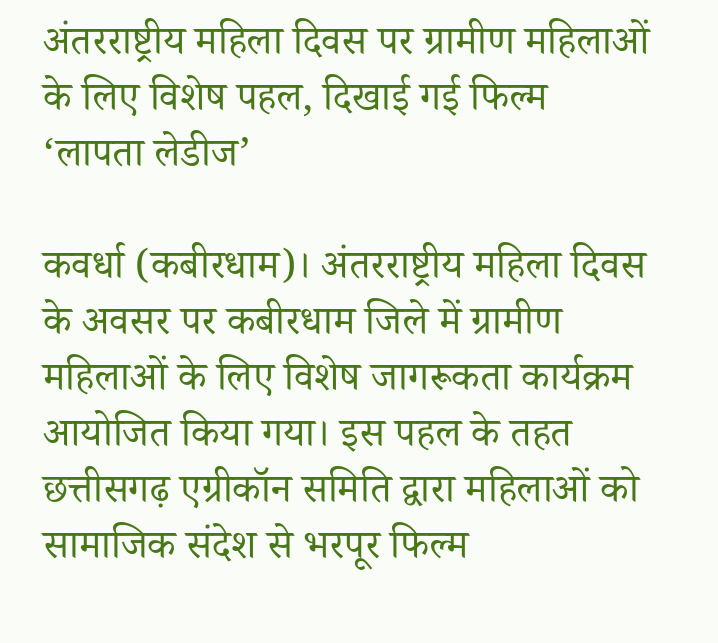अंतरराष्ट्रीय महिला दिवस पर ग्रामीण महिलाओं के लिए विशेष पहल, दिखाई गई फिल्म ‘लापता लेडीज’

कवर्धा (कबीरधाम)। अंतरराष्ट्रीय महिला दिवस के अवसर पर कबीरधाम जिले में ग्रामीण महिलाओं के लिए विशेष जागरूकता कार्यक्रम आयोजित किया गया। इस पहल के तहत छत्तीसगढ़ एग्रीकॉन समिति द्वारा महिलाओं को सामाजिक संदेश से भरपूर फिल्म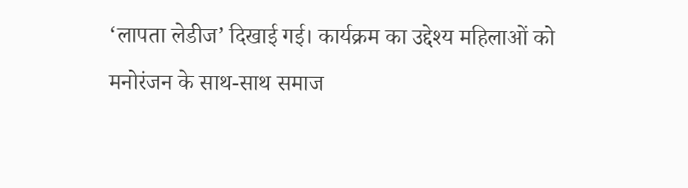‘लापता लेडीज’ दिखाई गई। कार्यक्रम का उद्देश्य महिलाओं को मनोरंजन के साथ-साथ समाज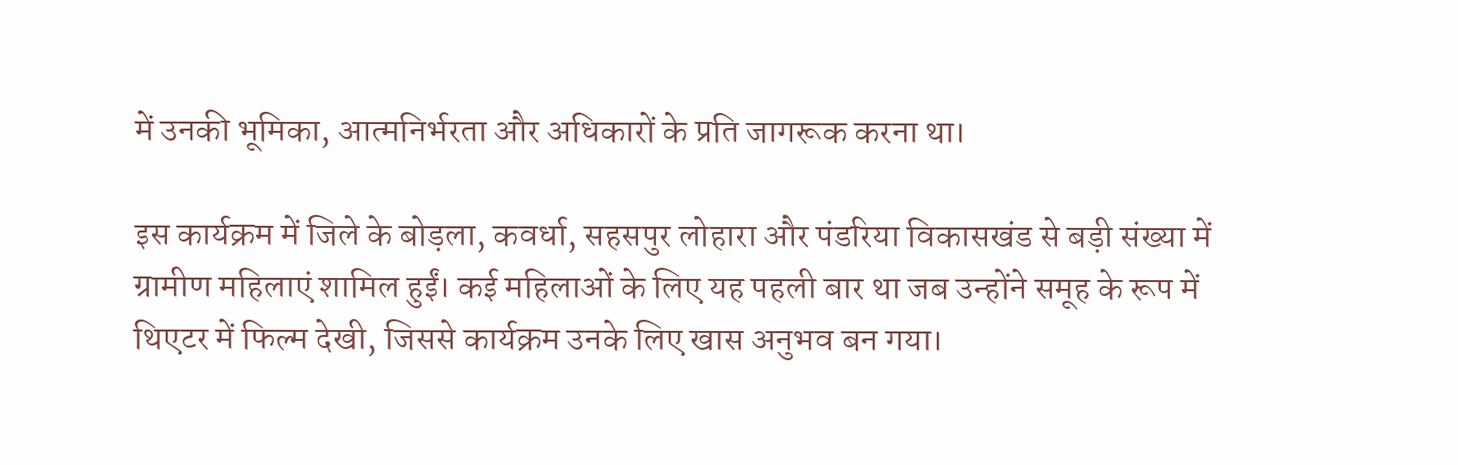में उनकी भूमिका, आत्मनिर्भरता और अधिकारों के प्रति जागरूक करना था।

इस कार्यक्रम में जिले के बोड़ला, कवर्धा, सहसपुर लोहारा और पंडरिया विकासखंड से बड़ी संख्या में ग्रामीण महिलाएं शामिल हुईं। कई महिलाओं के लिए यह पहली बार था जब उन्होंने समूह के रूप में थिएटर में फिल्म देखी, जिससे कार्यक्रम उनके लिए खास अनुभव बन गया।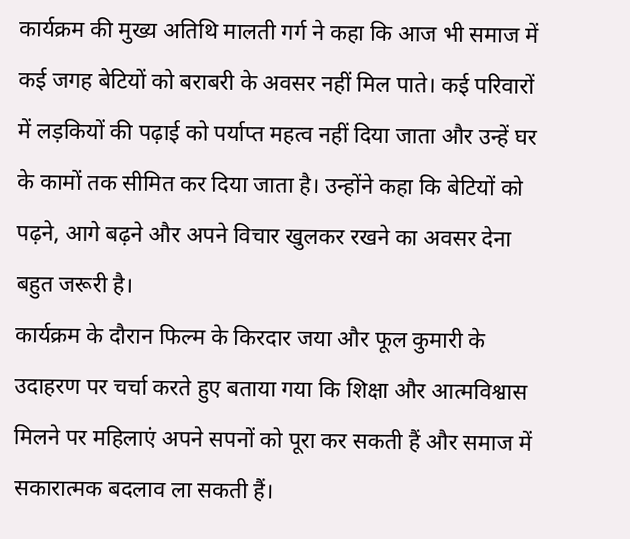कार्यक्रम की मुख्य अतिथि मालती गर्ग ने कहा कि आज भी समाज में कई जगह बेटियों को बराबरी के अवसर नहीं मिल पाते। कई परिवारों में लड़कियों की पढ़ाई को पर्याप्त महत्व नहीं दिया जाता और उन्हें घर के कामों तक सीमित कर दिया जाता है। उन्होंने कहा कि बेटियों को पढ़ने, आगे बढ़ने और अपने विचार खुलकर रखने का अवसर देना बहुत जरूरी है।
कार्यक्रम के दौरान फिल्म के किरदार जया और फूल कुमारी के उदाहरण पर चर्चा करते हुए बताया गया कि शिक्षा और आत्मविश्वास मिलने पर महिलाएं अपने सपनों को पूरा कर सकती हैं और समाज में सकारात्मक बदलाव ला सकती हैं।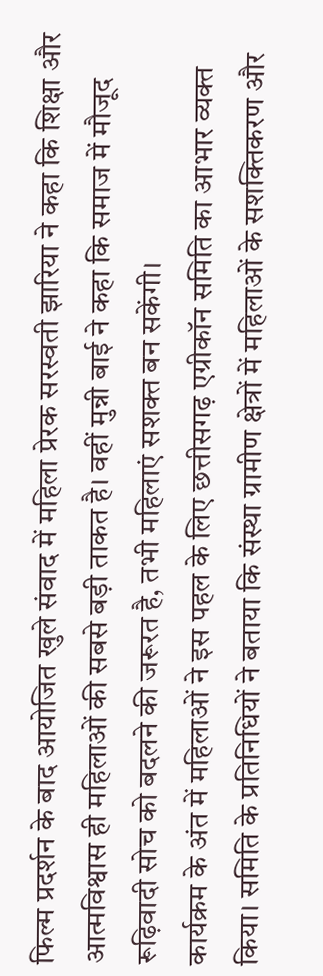फिल्म प्रदर्शन के बाद आयोजित खुले संवाद में महिला प्रेरक सरस्वती झारिया ने कहा कि शिक्षा और आत्मविश्वास ही महिलाओं की सबसे बड़ी ताकत है। वहीं मुन्नी बाई ने कहा कि समाज में मौजूद रूढ़िवादी सोच को बदलने की जरूरत है, तभी महिलाएं सशक्त बन सकेंगी।
कार्यक्रम के अंत में महिलाओं ने इस पहल के लिए छत्तीसगढ़ एग्रीकॉन समिति का आभार व्यक्त किया। समिति के प्रतिनिधियों ने बताया कि संस्था ग्रामीण क्षेत्रों में महिलाओं के सशक्तिकरण और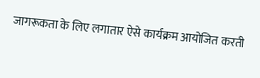जागरूकता के लिए लगातार ऐसे कार्यक्रम आयोजित करती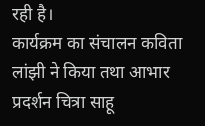रही है।
कार्यक्रम का संचालन कविता लांझी ने किया तथा आभार प्रदर्शन चित्रा साहू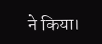ने किया।